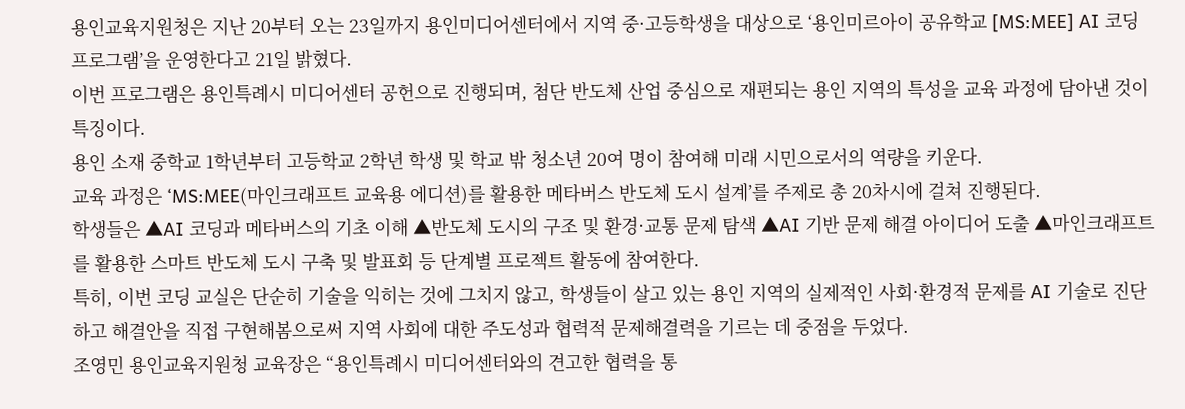용인교육지원청은 지난 20부터 오는 23일까지 용인미디어센터에서 지역 중·고등학생을 대상으로 ‘용인미르아이 공유학교 [MS:MEE] AI 코딩 프로그램’을 운영한다고 21일 밝혔다.
이번 프로그램은 용인특례시 미디어센터 공헌으로 진행되며, 첨단 반도체 산업 중심으로 재편되는 용인 지역의 특성을 교육 과정에 담아낸 것이 특징이다.
용인 소재 중학교 1학년부터 고등학교 2학년 학생 및 학교 밖 청소년 20여 명이 참여해 미래 시민으로서의 역량을 키운다.
교육 과정은 ‘MS:MEE(마인크래프트 교육용 에디션)를 활용한 메타버스 반도체 도시 설계’를 주제로 총 20차시에 걸쳐 진행된다.
학생들은 ▲AI 코딩과 메타버스의 기초 이해 ▲반도체 도시의 구조 및 환경·교통 문제 탐색 ▲AI 기반 문제 해결 아이디어 도출 ▲마인크래프트를 활용한 스마트 반도체 도시 구축 및 발표회 등 단계별 프로젝트 활동에 참여한다.
특히, 이번 코딩 교실은 단순히 기술을 익히는 것에 그치지 않고, 학생들이 살고 있는 용인 지역의 실제적인 사회·환경적 문제를 AI 기술로 진단하고 해결안을 직접 구현해봄으로써 지역 사회에 대한 주도성과 협력적 문제해결력을 기르는 데 중점을 두었다.
조영민 용인교육지원청 교육장은 “용인특례시 미디어센터와의 견고한 협력을 통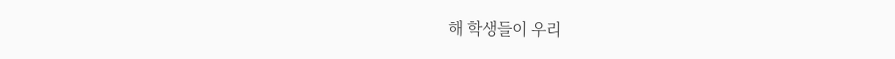해 학생들이 우리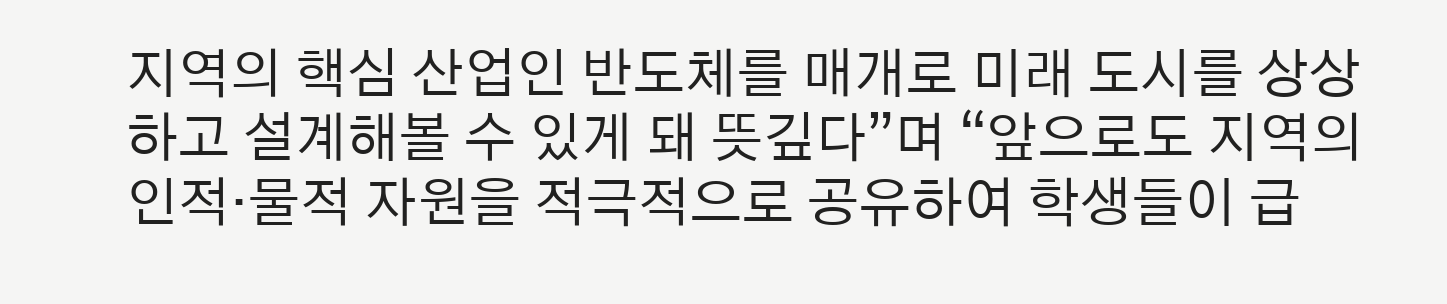지역의 핵심 산업인 반도체를 매개로 미래 도시를 상상하고 설계해볼 수 있게 돼 뜻깊다”며 “앞으로도 지역의 인적·물적 자원을 적극적으로 공유하여 학생들이 급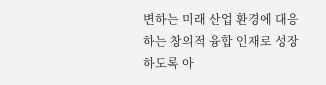변하는 미래 산업 환경에 대응하는 창의적 융합 인재로 성장하도록 아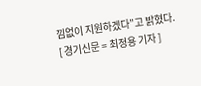낌없이 지원하겠다”고 밝혔다.
[ 경기신문 = 최정용 기자 ]